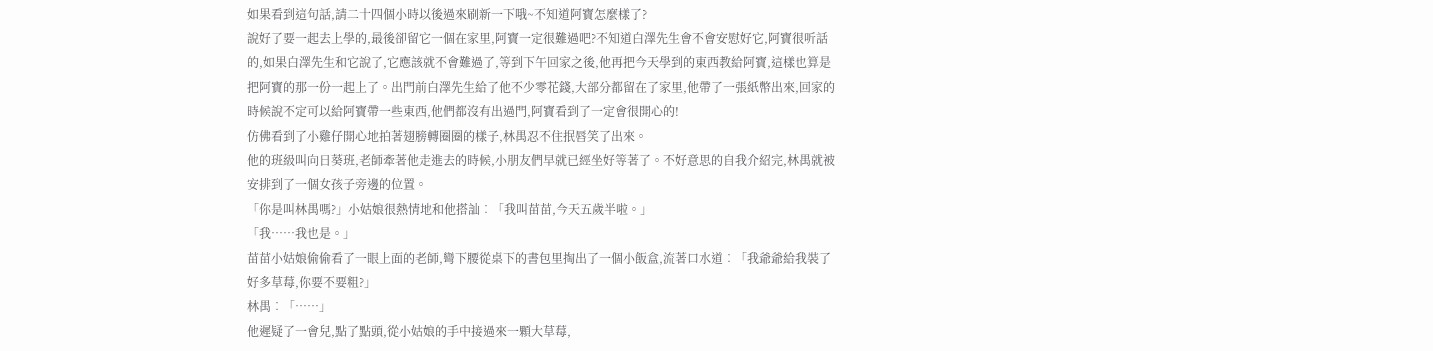如果看到這句話,請二十四個小時以後過來刷新一下哦~不知道阿寶怎麼樣了?
說好了要一起去上學的,最後卻留它一個在家里,阿寶一定很難過吧?不知道白澤先生會不會安慰好它,阿寶很听話的,如果白澤先生和它說了,它應該就不會難過了,等到下午回家之後,他再把今天學到的東西教給阿寶,這樣也算是把阿寶的那一份一起上了。出門前白澤先生給了他不少零花錢,大部分都留在了家里,他帶了一張紙幣出來,回家的時候說不定可以給阿寶帶一些東西,他們都沒有出過門,阿寶看到了一定會很開心的!
仿佛看到了小雞仔開心地拍著翅膀轉圈圈的樣子,林禺忍不住抿唇笑了出來。
他的班級叫向日葵班,老師牽著他走進去的時候,小朋友們早就已經坐好等著了。不好意思的自我介紹完,林禺就被安排到了一個女孩子旁邊的位置。
「你是叫林禺嗎?」小姑娘很熱情地和他搭訕︰「我叫苗苗,今天五歲半啦。」
「我……我也是。」
苗苗小姑娘偷偷看了一眼上面的老師,彎下腰從桌下的書包里掏出了一個小飯盒,流著口水道︰「我爺爺給我裝了好多草莓,你要不要粗?」
林禺︰「……」
他遲疑了一會兒,點了點頭,從小姑娘的手中接過來一顆大草莓,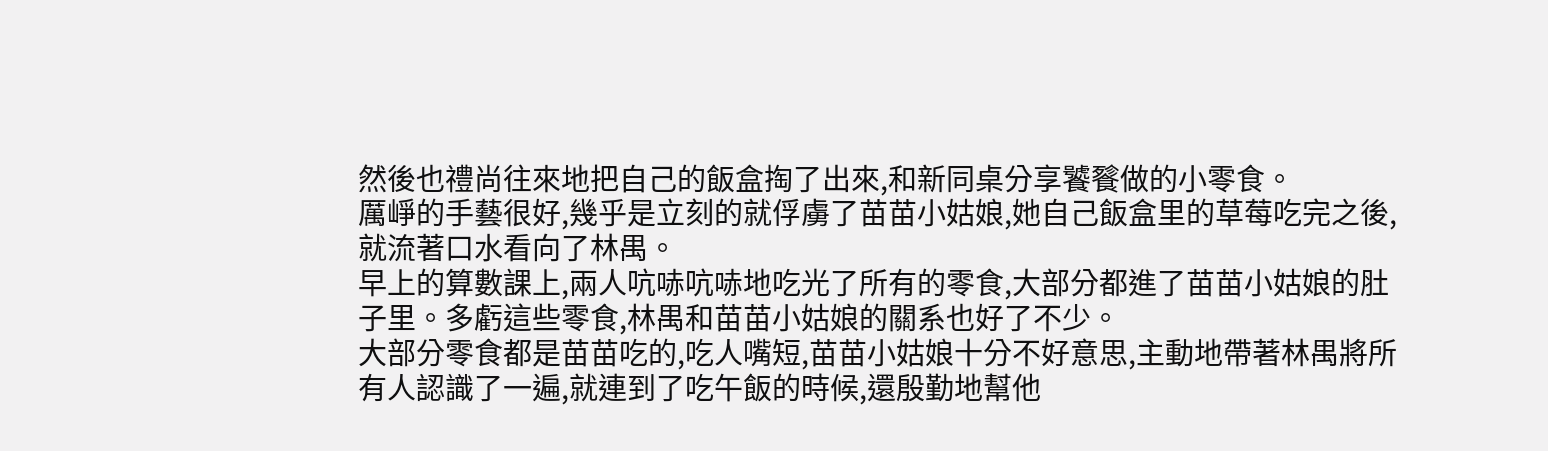然後也禮尚往來地把自己的飯盒掏了出來,和新同桌分享饕餮做的小零食。
厲崢的手藝很好,幾乎是立刻的就俘虜了苗苗小姑娘,她自己飯盒里的草莓吃完之後,就流著口水看向了林禺。
早上的算數課上,兩人吭哧吭哧地吃光了所有的零食,大部分都進了苗苗小姑娘的肚子里。多虧這些零食,林禺和苗苗小姑娘的關系也好了不少。
大部分零食都是苗苗吃的,吃人嘴短,苗苗小姑娘十分不好意思,主動地帶著林禺將所有人認識了一遍,就連到了吃午飯的時候,還殷勤地幫他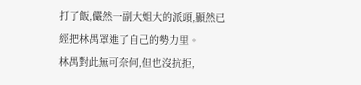打了飯,儼然一副大姐大的派頭,顯然已經把林禺罩進了自己的勢力里。
林禺對此無可奈何,但也沒抗拒,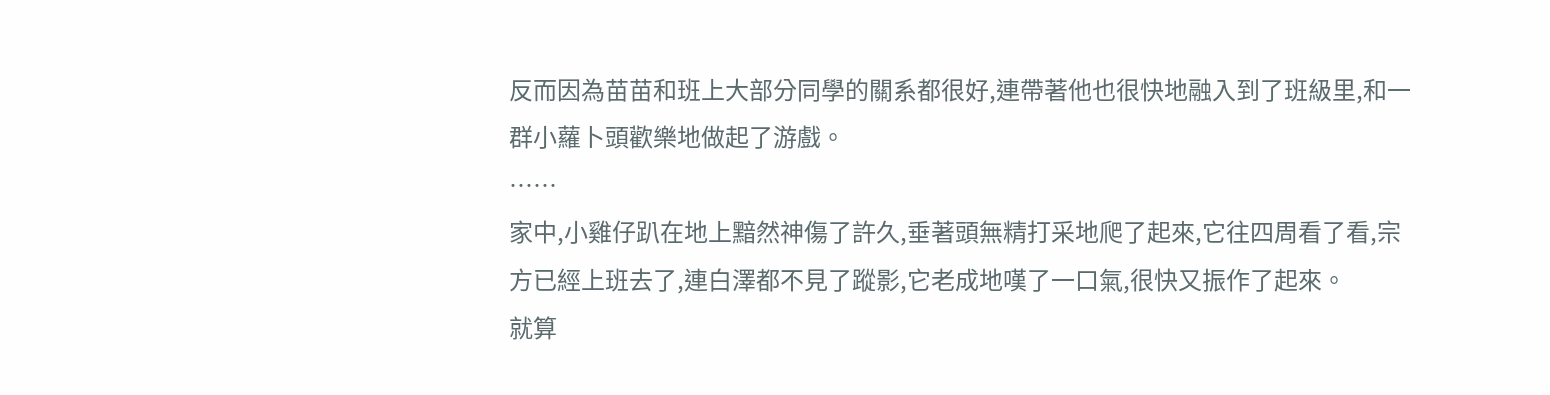反而因為苗苗和班上大部分同學的關系都很好,連帶著他也很快地融入到了班級里,和一群小蘿卜頭歡樂地做起了游戲。
……
家中,小雞仔趴在地上黯然神傷了許久,垂著頭無精打采地爬了起來,它往四周看了看,宗方已經上班去了,連白澤都不見了蹤影,它老成地嘆了一口氣,很快又振作了起來。
就算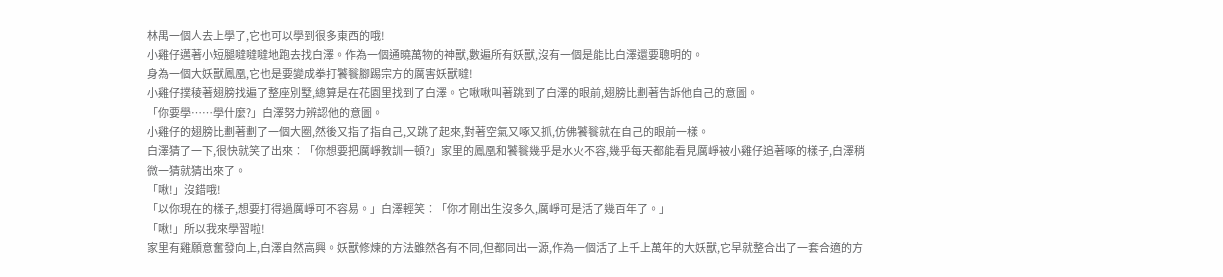林禺一個人去上學了,它也可以學到很多東西的哦!
小雞仔邁著小短腿噠噠噠地跑去找白澤。作為一個通曉萬物的神獸,數遍所有妖獸,沒有一個是能比白澤還要聰明的。
身為一個大妖獸鳳凰,它也是要變成拳打饕餮腳踢宗方的厲害妖獸噠!
小雞仔撲稜著翅膀找遍了整座別墅,總算是在花園里找到了白澤。它啾啾叫著跳到了白澤的眼前,翅膀比劃著告訴他自己的意圖。
「你要學……學什麼?」白澤努力辨認他的意圖。
小雞仔的翅膀比劃著劃了一個大圈,然後又指了指自己,又跳了起來,對著空氣又啄又抓,仿佛饕餮就在自己的眼前一樣。
白澤猜了一下,很快就笑了出來︰「你想要把厲崢教訓一頓?」家里的鳳凰和饕餮幾乎是水火不容,幾乎每天都能看見厲崢被小雞仔追著啄的樣子,白澤稍微一猜就猜出來了。
「啾!」沒錯哦!
「以你現在的樣子,想要打得過厲崢可不容易。」白澤輕笑︰「你才剛出生沒多久,厲崢可是活了幾百年了。」
「啾!」所以我來學習啦!
家里有雞願意奮發向上,白澤自然高興。妖獸修煉的方法雖然各有不同,但都同出一源,作為一個活了上千上萬年的大妖獸,它早就整合出了一套合適的方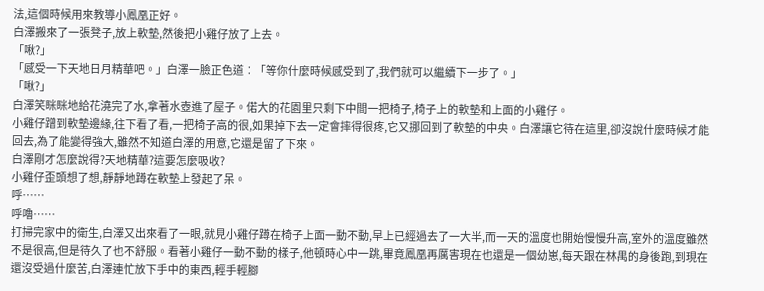法,這個時候用來教導小鳳凰正好。
白澤搬來了一張凳子,放上軟墊,然後把小雞仔放了上去。
「啾?」
「感受一下天地日月精華吧。」白澤一臉正色道︰「等你什麼時候感受到了,我們就可以繼續下一步了。」
「啾?」
白澤笑眯眯地給花澆完了水,拿著水壺進了屋子。偌大的花園里只剩下中間一把椅子,椅子上的軟墊和上面的小雞仔。
小雞仔蹭到軟墊邊緣,往下看了看,一把椅子高的很,如果掉下去一定會摔得很疼,它又挪回到了軟墊的中央。白澤讓它待在這里,卻沒說什麼時候才能回去,為了能變得強大,雖然不知道白澤的用意,它還是留了下來。
白澤剛才怎麼說得?天地精華?這要怎麼吸收?
小雞仔歪頭想了想,靜靜地蹲在軟墊上發起了呆。
呼……
呼嚕……
打掃完家中的衛生,白澤又出來看了一眼,就見小雞仔蹲在椅子上面一動不動,早上已經過去了一大半,而一天的溫度也開始慢慢升高,室外的溫度雖然不是很高,但是待久了也不舒服。看著小雞仔一動不動的樣子,他頓時心中一跳,畢竟鳳凰再厲害現在也還是一個幼崽,每天跟在林禺的身後跑,到現在還沒受過什麼苦,白澤連忙放下手中的東西,輕手輕腳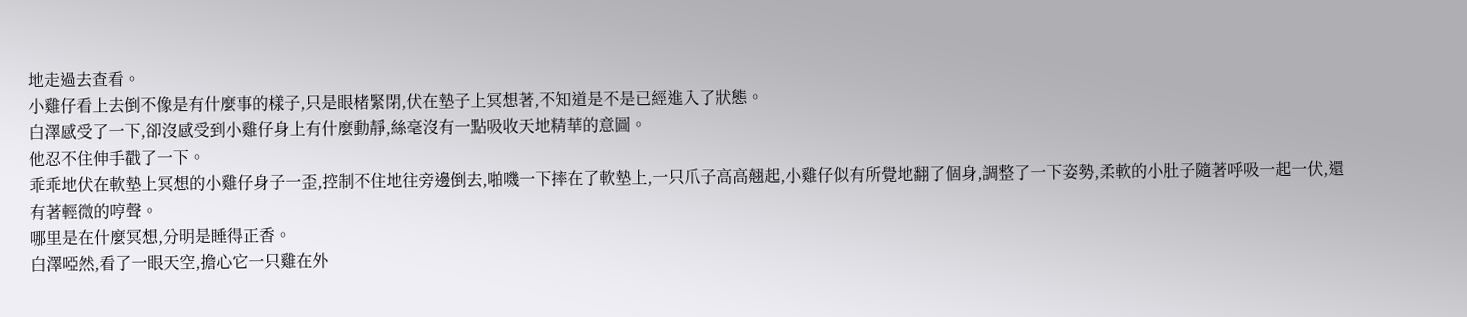地走過去查看。
小雞仔看上去倒不像是有什麼事的樣子,只是眼楮緊閉,伏在墊子上冥想著,不知道是不是已經進入了狀態。
白澤感受了一下,卻沒感受到小雞仔身上有什麼動靜,絲毫沒有一點吸收天地精華的意圖。
他忍不住伸手戳了一下。
乖乖地伏在軟墊上冥想的小雞仔身子一歪,控制不住地往旁邊倒去,啪嘰一下摔在了軟墊上,一只爪子高高翹起,小雞仔似有所覺地翻了個身,調整了一下姿勢,柔軟的小肚子隨著呼吸一起一伏,還有著輕微的哼聲。
哪里是在什麼冥想,分明是睡得正香。
白澤啞然,看了一眼天空,擔心它一只雞在外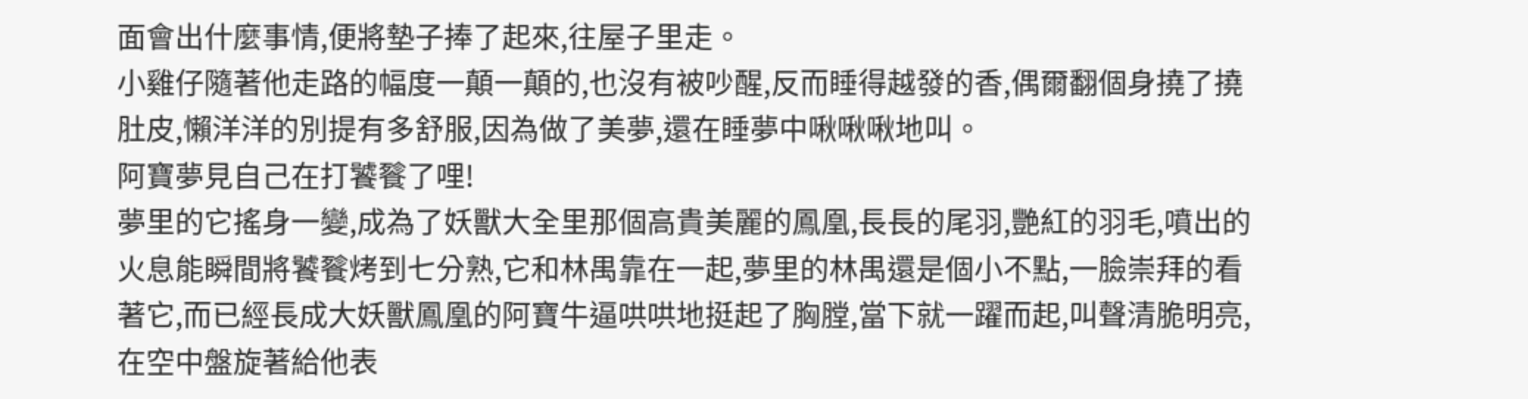面會出什麼事情,便將墊子捧了起來,往屋子里走。
小雞仔隨著他走路的幅度一顛一顛的,也沒有被吵醒,反而睡得越發的香,偶爾翻個身撓了撓肚皮,懶洋洋的別提有多舒服,因為做了美夢,還在睡夢中啾啾啾地叫。
阿寶夢見自己在打饕餮了哩!
夢里的它搖身一變,成為了妖獸大全里那個高貴美麗的鳳凰,長長的尾羽,艷紅的羽毛,噴出的火息能瞬間將饕餮烤到七分熟,它和林禺靠在一起,夢里的林禺還是個小不點,一臉崇拜的看著它,而已經長成大妖獸鳳凰的阿寶牛逼哄哄地挺起了胸膛,當下就一躍而起,叫聲清脆明亮,在空中盤旋著給他表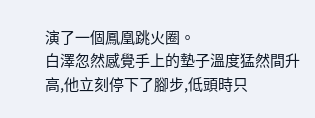演了一個鳳凰跳火圈。
白澤忽然感覺手上的墊子溫度猛然間升高,他立刻停下了腳步,低頭時只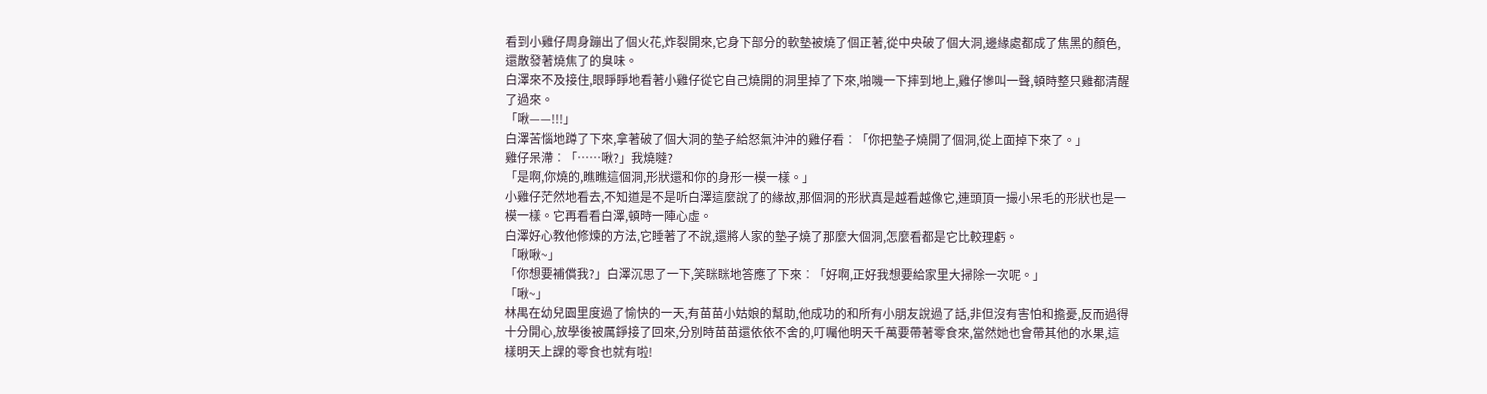看到小雞仔周身蹦出了個火花,炸裂開來,它身下部分的軟墊被燒了個正著,從中央破了個大洞,邊緣處都成了焦黑的顏色,還散發著燒焦了的臭味。
白澤來不及接住,眼睜睜地看著小雞仔從它自己燒開的洞里掉了下來,啪嘰一下摔到地上,雞仔慘叫一聲,頓時整只雞都清醒了過來。
「啾——!!!」
白澤苦惱地蹲了下來,拿著破了個大洞的墊子給怒氣沖沖的雞仔看︰「你把墊子燒開了個洞,從上面掉下來了。」
雞仔呆滯︰「……啾?」我燒噠?
「是啊,你燒的,瞧瞧這個洞,形狀還和你的身形一模一樣。」
小雞仔茫然地看去,不知道是不是听白澤這麼說了的緣故,那個洞的形狀真是越看越像它,連頭頂一撮小呆毛的形狀也是一模一樣。它再看看白澤,頓時一陣心虛。
白澤好心教他修煉的方法,它睡著了不說,還將人家的墊子燒了那麼大個洞,怎麼看都是它比較理虧。
「啾啾~」
「你想要補償我?」白澤沉思了一下,笑眯眯地答應了下來︰「好啊,正好我想要給家里大掃除一次呢。」
「啾~」
林禺在幼兒園里度過了愉快的一天,有苗苗小姑娘的幫助,他成功的和所有小朋友說過了話,非但沒有害怕和擔憂,反而過得十分開心,放學後被厲錚接了回來,分別時苗苗還依依不舍的,叮囑他明天千萬要帶著零食來,當然她也會帶其他的水果,這樣明天上課的零食也就有啦!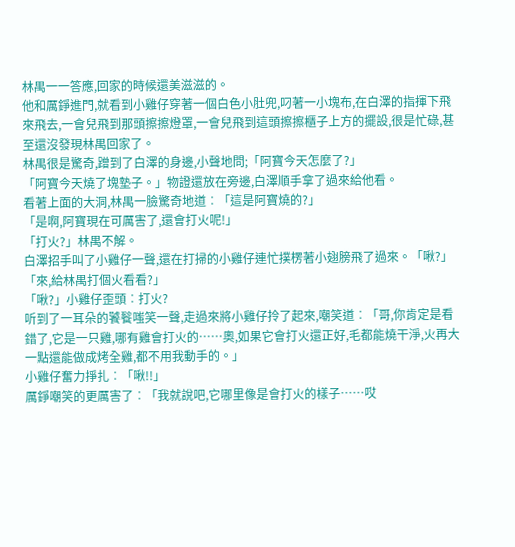林禺一一答應,回家的時候還美滋滋的。
他和厲錚進門,就看到小雞仔穿著一個白色小肚兜,叼著一小塊布,在白澤的指揮下飛來飛去,一會兒飛到那頭擦擦燈罩,一會兒飛到這頭擦擦櫃子上方的擺設,很是忙碌,甚至還沒發現林禺回家了。
林禺很是驚奇,蹭到了白澤的身邊,小聲地問;「阿寶今天怎麼了?」
「阿寶今天燒了塊墊子。」物證還放在旁邊,白澤順手拿了過來給他看。
看著上面的大洞,林禺一臉驚奇地道︰「這是阿寶燒的?」
「是啊,阿寶現在可厲害了,還會打火呢!」
「打火?」林禺不解。
白澤招手叫了小雞仔一聲,還在打掃的小雞仔連忙撲楞著小翅膀飛了過來。「啾?」
「來,給林禺打個火看看?」
「啾?」小雞仔歪頭︰打火?
听到了一耳朵的饕餮嗤笑一聲,走過來將小雞仔拎了起來,嘲笑道︰「哥,你肯定是看錯了,它是一只雞,哪有雞會打火的……奧,如果它會打火還正好,毛都能燒干淨,火再大一點還能做成烤全雞,都不用我動手的。」
小雞仔奮力掙扎︰「啾!!」
厲錚嘲笑的更厲害了︰「我就說吧,它哪里像是會打火的樣子……哎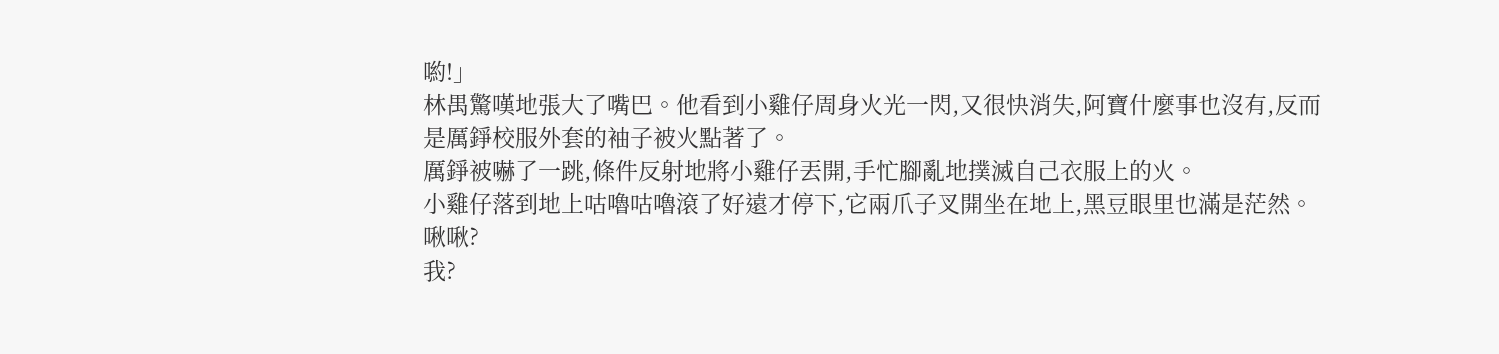喲!」
林禺驚嘆地張大了嘴巴。他看到小雞仔周身火光一閃,又很快消失,阿寶什麼事也沒有,反而是厲錚校服外套的袖子被火點著了。
厲錚被嚇了一跳,條件反射地將小雞仔丟開,手忙腳亂地撲滅自己衣服上的火。
小雞仔落到地上咕嚕咕嚕滾了好遠才停下,它兩爪子叉開坐在地上,黑豆眼里也滿是茫然。
啾啾?
我?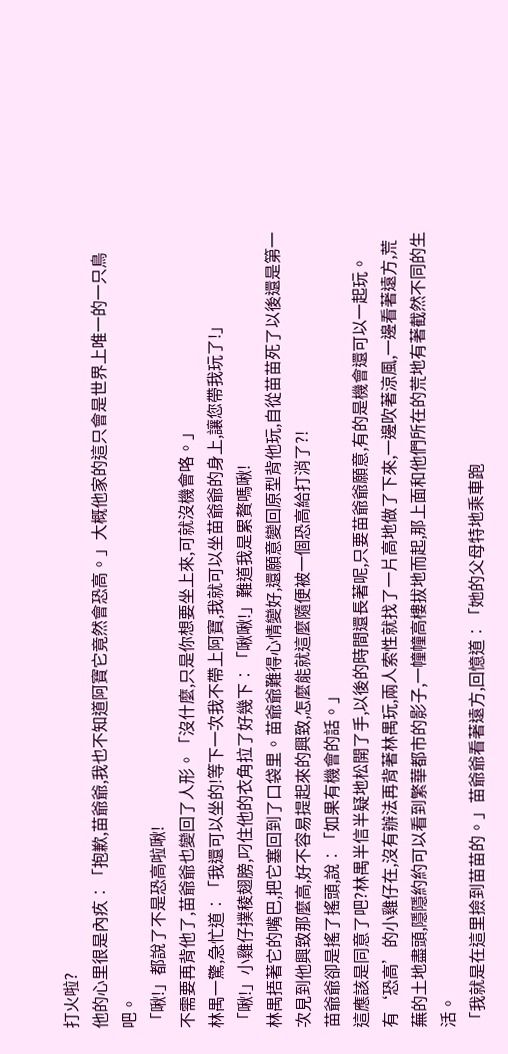打火啦?
他的心里很是內疚︰「抱歉,苗爺爺,我也不知道阿寶它竟然會恐高。」大概他家的這只會是世界上唯一的一只鳥吧。
「啾!」都說了不是恐高啦啾!
不需要再背他了,苗爺爺也變回了人形。「沒什麼,只是你想要坐上來,可就沒機會咯。」
林禺一驚,急忙道︰「我還可以坐的!等下一次我不帶上阿寶,我就可以坐苗爺爺的身上,讓您帶我玩了!」
「啾!」小雞仔撲稜翅膀,叼住他的衣角拉了好幾下︰「啾啾!」難道我是累贅嗎啾!
林禺捂著它的嘴巴,把它塞回到了口袋里。苗爺爺難得心情變好,還願意變回原型背他玩,自從苗苗死了以後還是第一次見到他興致那麼高,好不容易提起來的興致,怎麼能就這麼隨便被一個恐高給打消了?!
苗爺爺卻是搖了搖頭,說︰「如果有機會的話。」
這應該是同意了吧?林禺半信半疑地松開了手,以後的時間還長著呢,只要苗爺爺願意,有的是機會還可以一起玩。
有‘恐高’的小雞仔在,沒有辦法再背著林禺玩,兩人索性就找了一片高地做了下來,一邊吹著涼風,一邊看著遠方,荒蕪的土地盡頭,隱隱約約可以看到繁華都市的影子,一幢幢高樓拔地而起,那上面和他們所在的荒地有著截然不同的生活。
「我就是在這里撿到苗苗的。」苗爺爺看著遠方,回憶道︰「她的父母特地乘車跑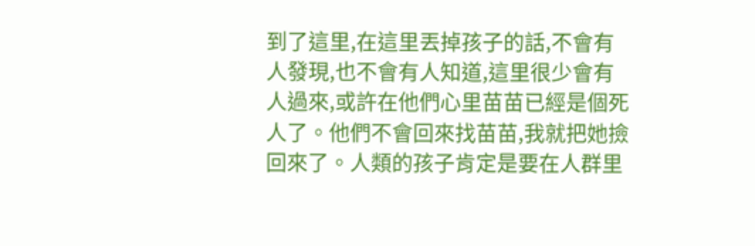到了這里,在這里丟掉孩子的話,不會有人發現,也不會有人知道,這里很少會有人過來,或許在他們心里苗苗已經是個死人了。他們不會回來找苗苗,我就把她撿回來了。人類的孩子肯定是要在人群里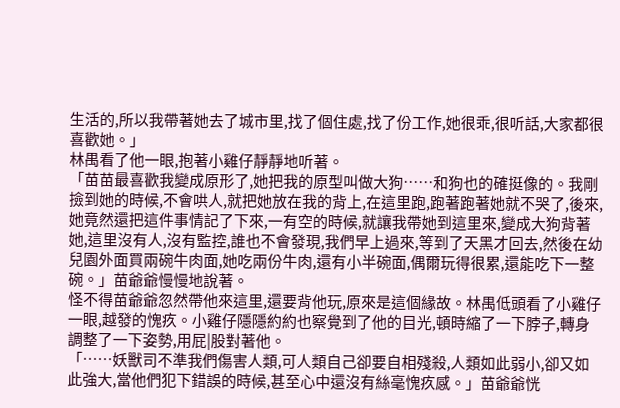生活的,所以我帶著她去了城市里,找了個住處,找了份工作,她很乖,很听話,大家都很喜歡她。」
林禺看了他一眼,抱著小雞仔靜靜地听著。
「苗苗最喜歡我變成原形了,她把我的原型叫做大狗……和狗也的確挺像的。我剛撿到她的時候,不會哄人,就把她放在我的背上,在這里跑,跑著跑著她就不哭了,後來,她竟然還把這件事情記了下來,一有空的時候,就讓我帶她到這里來,變成大狗背著她,這里沒有人,沒有監控,誰也不會發現,我們早上過來,等到了天黑才回去,然後在幼兒園外面買兩碗牛肉面,她吃兩份牛肉,還有小半碗面,偶爾玩得很累,還能吃下一整碗。」苗爺爺慢慢地說著。
怪不得苗爺爺忽然帶他來這里,還要背他玩,原來是這個緣故。林禺低頭看了小雞仔一眼,越發的愧疚。小雞仔隱隱約約也察覺到了他的目光,頓時縮了一下脖子,轉身調整了一下姿勢,用屁|股對著他。
「……妖獸司不準我們傷害人類,可人類自己卻要自相殘殺,人類如此弱小,卻又如此強大,當他們犯下錯誤的時候,甚至心中還沒有絲毫愧疚感。」苗爺爺恍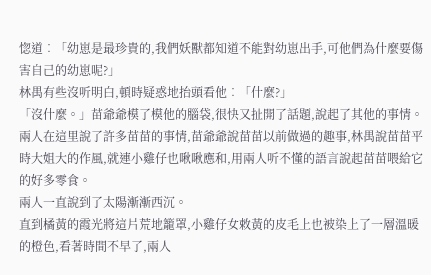惚道︰「幼崽是最珍貴的,我們妖獸都知道不能對幼崽出手,可他們為什麼要傷害自己的幼崽呢?」
林禺有些沒听明白,頓時疑惑地抬頭看他︰「什麼?」
「沒什麼。」苗爺爺模了模他的腦袋,很快又扯開了話題,說起了其他的事情。
兩人在這里說了許多苗苗的事情,苗爺爺說苗苗以前做過的趣事,林禺說苗苗平時大姐大的作風,就連小雞仔也啾啾應和,用兩人听不懂的語言說起苗苗喂給它的好多零食。
兩人一直說到了太陽漸漸西沉。
直到橘黃的霞光將這片荒地籠罩,小雞仔女敕黃的皮毛上也被染上了一層溫暖的橙色,看著時間不早了,兩人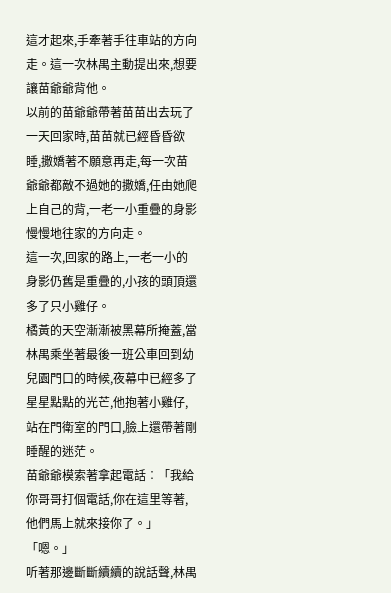這才起來,手牽著手往車站的方向走。這一次林禺主動提出來,想要讓苗爺爺背他。
以前的苗爺爺帶著苗苗出去玩了一天回家時,苗苗就已經昏昏欲睡,撒嬌著不願意再走,每一次苗爺爺都敵不過她的撒嬌,任由她爬上自己的背,一老一小重疊的身影慢慢地往家的方向走。
這一次,回家的路上,一老一小的身影仍舊是重疊的,小孩的頭頂還多了只小雞仔。
橘黃的天空漸漸被黑幕所掩蓋,當林禺乘坐著最後一班公車回到幼兒園門口的時候,夜幕中已經多了星星點點的光芒,他抱著小雞仔,站在門衛室的門口,臉上還帶著剛睡醒的迷茫。
苗爺爺模索著拿起電話︰「我給你哥哥打個電話,你在這里等著,他們馬上就來接你了。」
「嗯。」
听著那邊斷斷續續的說話聲,林禺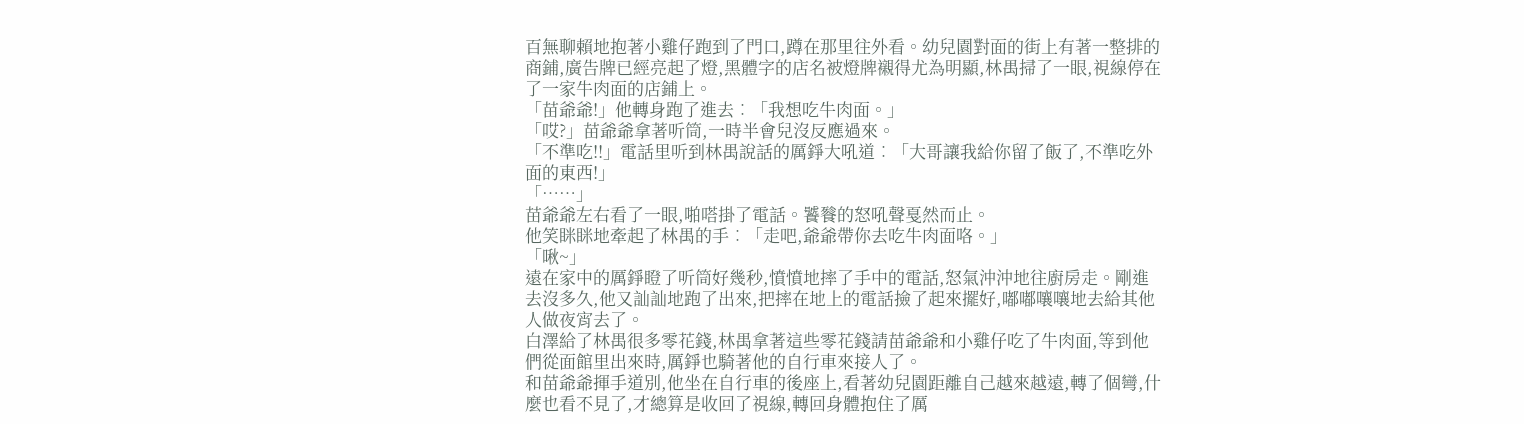百無聊賴地抱著小雞仔跑到了門口,蹲在那里往外看。幼兒園對面的街上有著一整排的商鋪,廣告牌已經亮起了燈,黑體字的店名被燈牌襯得尤為明顯,林禺掃了一眼,視線停在了一家牛肉面的店鋪上。
「苗爺爺!」他轉身跑了進去︰「我想吃牛肉面。」
「哎?」苗爺爺拿著听筒,一時半會兒沒反應過來。
「不準吃!!」電話里听到林禺說話的厲錚大吼道︰「大哥讓我給你留了飯了,不準吃外面的東西!」
「……」
苗爺爺左右看了一眼,啪嗒掛了電話。饕餮的怒吼聲戛然而止。
他笑眯眯地牽起了林禺的手︰「走吧,爺爺帶你去吃牛肉面咯。」
「啾~」
遠在家中的厲錚瞪了听筒好幾秒,憤憤地摔了手中的電話,怒氣沖沖地往廚房走。剛進去沒多久,他又訕訕地跑了出來,把摔在地上的電話撿了起來擺好,嘟嘟嚷嚷地去給其他人做夜宵去了。
白澤給了林禺很多零花錢,林禺拿著這些零花錢請苗爺爺和小雞仔吃了牛肉面,等到他們從面館里出來時,厲錚也騎著他的自行車來接人了。
和苗爺爺揮手道別,他坐在自行車的後座上,看著幼兒園距離自己越來越遠,轉了個彎,什麼也看不見了,才總算是收回了視線,轉回身體抱住了厲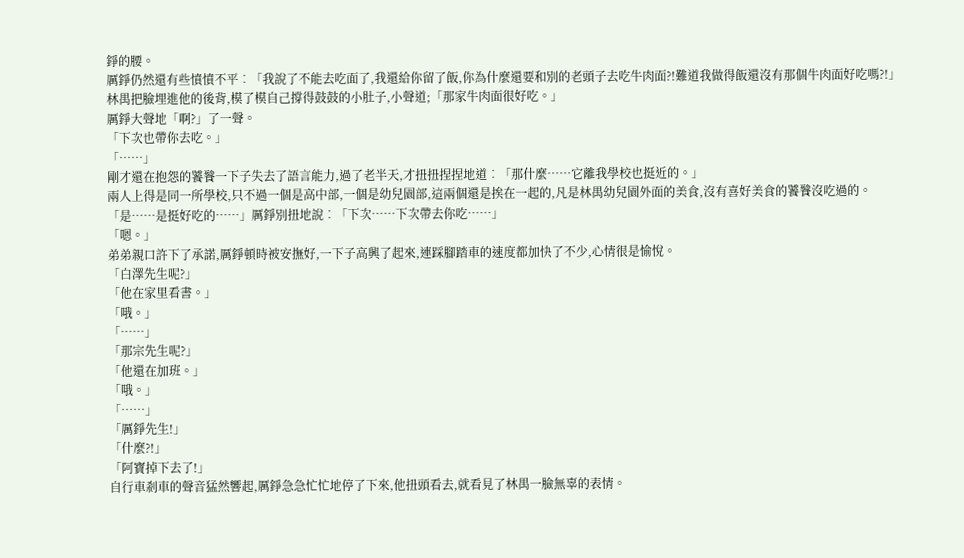錚的腰。
厲錚仍然還有些憤憤不平︰「我說了不能去吃面了,我還給你留了飯,你為什麼還要和別的老頭子去吃牛肉面?!難道我做得飯還沒有那個牛肉面好吃嗎?!」
林禺把臉埋進他的後背,模了模自己撐得鼓鼓的小肚子,小聲道;「那家牛肉面很好吃。」
厲錚大聲地「啊?」了一聲。
「下次也帶你去吃。」
「……」
剛才還在抱怨的饕餮一下子失去了語言能力,過了老半天,才扭扭捏捏地道︰「那什麼……它離我學校也挺近的。」
兩人上得是同一所學校,只不過一個是高中部,一個是幼兒園部,這兩個還是挨在一起的,凡是林禺幼兒園外面的美食,沒有喜好美食的饕餮沒吃過的。
「是……是挺好吃的……」厲錚別扭地說︰「下次……下次帶去你吃……」
「嗯。」
弟弟親口許下了承諾,厲錚頓時被安撫好,一下子高興了起來,連踩腳踏車的速度都加快了不少,心情很是愉悅。
「白澤先生呢?」
「他在家里看書。」
「哦。」
「……」
「那宗先生呢?」
「他還在加班。」
「哦。」
「……」
「厲錚先生!」
「什麼?!」
「阿寶掉下去了!」
自行車剎車的聲音猛然響起,厲錚急急忙忙地停了下來,他扭頭看去,就看見了林禺一臉無辜的表情。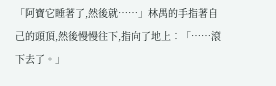「阿寶它睡著了,然後就……」林禺的手指著自己的頭頂,然後慢慢往下,指向了地上︰「……滾下去了。」